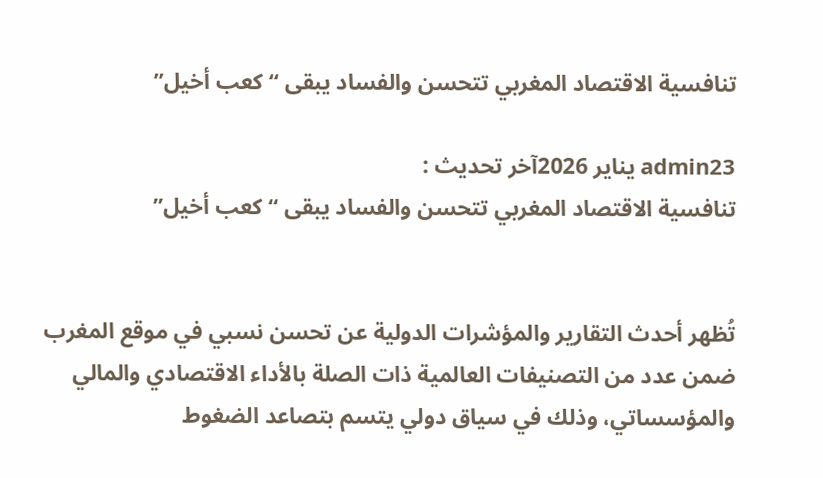تنافسية الاقتصاد المغربي تتحسن والفساد يبقى “كعب أخيل”

admin23 يناير 2026آخر تحديث :
تنافسية الاقتصاد المغربي تتحسن والفساد يبقى “كعب أخيل”


تُظهر أحدث التقارير والمؤشرات الدولية عن تحسن نسبي في موقع المغرب ضمن عدد من التصنيفات العالمية ذات الصلة بالأداء الاقتصادي والمالي والمؤسساتي، وذلك في سياق دولي يتسم بتصاعد الضغوط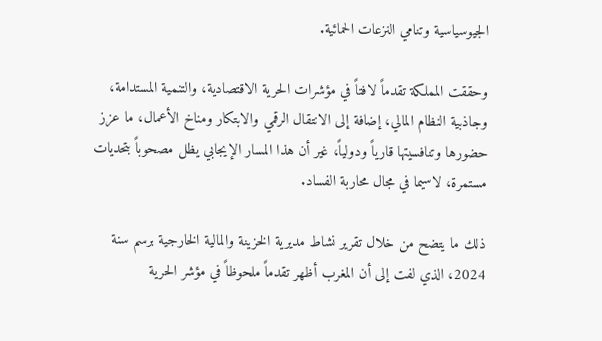الجيوسياسية وتنامي النزعات الحمائية.

وحققت المملكة تقدماً لافتاً في مؤشرات الحرية الاقتصادية، والتنمية المستدامة، وجاذبية النظام المالي، إضافة إلى الانتقال الرقمي والابتكار ومناخ الأعمال، ما عزز حضورها وتنافسيتها قارياً ودولياً، غير أن هذا المسار الإيجابي يظل مصحوباً بتحديات مستمرة، لاسيما في مجال محاربة الفساد.

ذلك ما يتضح من خلال تقرير نشاط مديرية الخزينة والمالية الخارجية برسم سنة 2024، الذي لفت إلى أن المغرب أظهر تقدماً ملحوظاً في مؤشر الحرية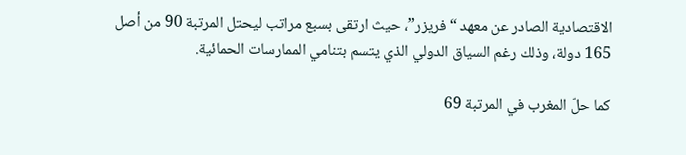الاقتصادية الصادر عن معهد “فريزر”، حيث ارتقى بسبع مراتب ليحتل المرتبة 90 من أصل 165 دولة، وذلك رغم السياق الدولي الذي يتسم بتنامي الممارسات الحمائية.

كما حلّ المغرب في المرتبة 69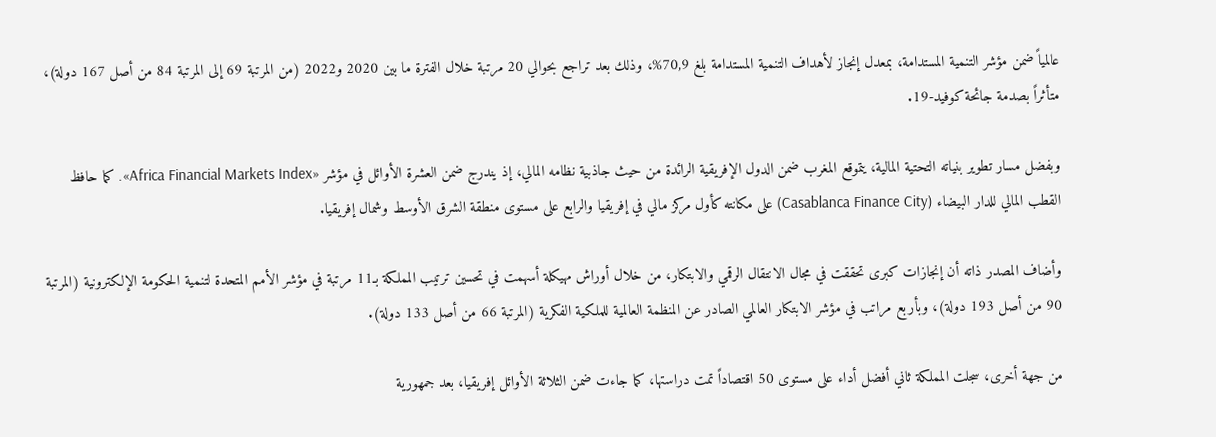عالمياً ضمن مؤشر التنمية المستدامة، بمعدل إنجاز لأهداف التنمية المستدامة بلغ 70,9%، وذلك بعد تراجع بحوالي 20 مرتبة خلال الفترة ما بين 2020 و2022 (من المرتبة 69 إلى المرتبة 84 من أصل 167 دولة)، متأثراً بصدمة جائحة كوفيد-19.

وبفضل مسار تطوير بنياته التحتية المالية، يتموقع المغرب ضمن الدول الإفريقية الرائدة من حيث جاذبية نظامه المالي، إذ يندرج ضمن العشرة الأوائل في مؤشر «Africa Financial Markets Index». كما حافظ القطب المالي للدار البيضاء (Casablanca Finance City) على مكانته كأول مركز مالي في إفريقيا والرابع على مستوى منطقة الشرق الأوسط وشمال إفريقيا.

وأضاف المصدر ذاته أن إنجازات كبرى تحققت في مجال الانتقال الرقمي والابتكار، من خلال أوراش مهيكلة أسهمت في تحسين ترتيب المملكة بـ11 مرتبة في مؤشر الأمم المتحدة لتنمية الحكومة الإلكترونية (المرتبة 90 من أصل 193 دولة)، وبأربع مراتب في مؤشر الابتكار العالمي الصادر عن المنظمة العالمية للملكية الفكرية (المرتبة 66 من أصل 133 دولة).

من جهة أخرى، سجلت المملكة ثاني أفضل أداء على مستوى 50 اقتصاداً تمت دراستها، كما جاءت ضمن الثلاثة الأوائل إفريقيا، بعد جمهورية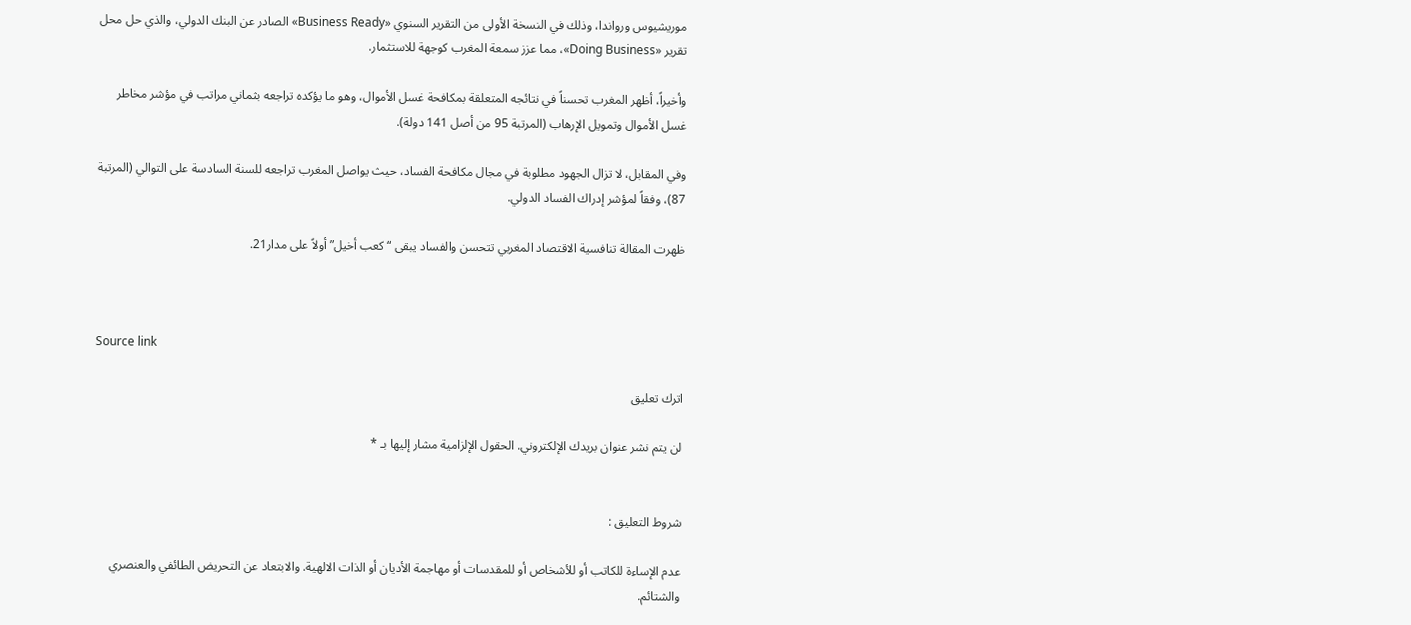موريشيوس ورواندا، وذلك في النسخة الأولى من التقرير السنوي «Business Ready» الصادر عن البنك الدولي، والذي حل محل تقرير «Doing Business»، مما عزز سمعة المغرب كوجهة للاستثمار.

وأخيراً، أظهر المغرب تحسناً في نتائجه المتعلقة بمكافحة غسل الأموال، وهو ما يؤكده تراجعه بثماني مراتب في مؤشر مخاطر غسل الأموال وتمويل الإرهاب (المرتبة 95 من أصل 141 دولة).

وفي المقابل، لا تزال الجهود مطلوبة في مجال مكافحة الفساد، حيث يواصل المغرب تراجعه للسنة السادسة على التوالي (المرتبة 87)، وفقاً لمؤشر إدراك الفساد الدولي.

ظهرت المقالة تنافسية الاقتصاد المغربي تتحسن والفساد يبقى “كعب أخيل” أولاً على مدار21.



Source link

اترك تعليق

لن يتم نشر عنوان بريدك الإلكتروني. الحقول الإلزامية مشار إليها بـ *


شروط التعليق :

عدم الإساءة للكاتب أو للأشخاص أو للمقدسات أو مهاجمة الأديان أو الذات الالهية. والابتعاد عن التحريض الطائفي والعنصري والشتائم.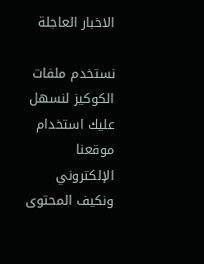الاخبار العاجلة

نستخدم ملفات الكوكيز لنسهل عليك استخدام موقعنا الإلكتروني ونكيف المحتوى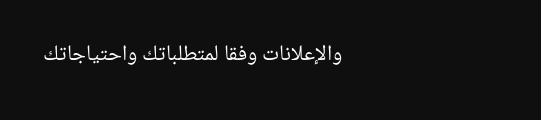والإعلانات وفقا لمتطلباتك واحتياجاتك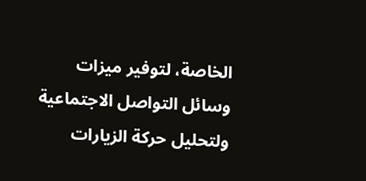الخاصة، لتوفير ميزات وسائل التواصل الاجتماعية ولتحليل حركة الزيارات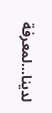لدينا...لمعرفة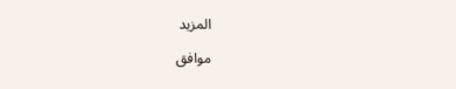المزيد

موافق